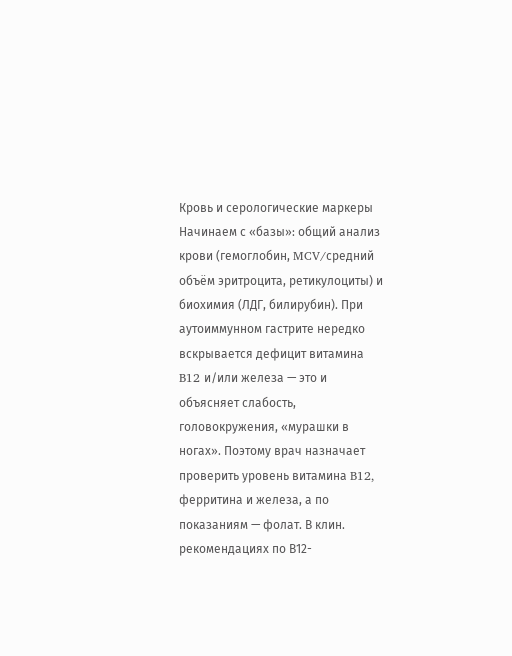Кровь и серологические маркеры
Начинаем с «базы»: общий анализ крови (гемоглобин, MCV/средний объём эритроцита, ретикулоциты) и биохимия (ЛДГ, билирубин). При аутоиммунном гастрите нередко вскрывается дефицит витамина B12 и/или железа — это и объясняет слабость, головокружения, «мурашки в ногах». Поэтому врач назначает проверить уровень витамина B12, ферритина и железа, а по показаниям — фолат. В клин. рекомендациях по В12-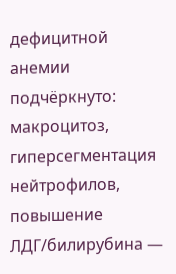дефицитной анемии подчёркнуто: макроцитоз, гиперсегментация нейтрофилов, повышение ЛДГ/билирубина —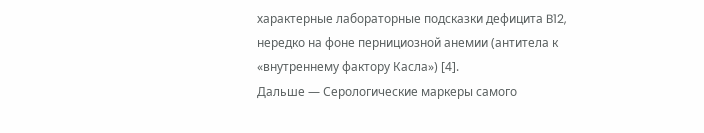характерные лабораторные подсказки дефицита B12, нередко на фоне пернициозной анемии (антитела к «внутреннему фактору Касла») [4].
Дальше — Серологические маркеры самого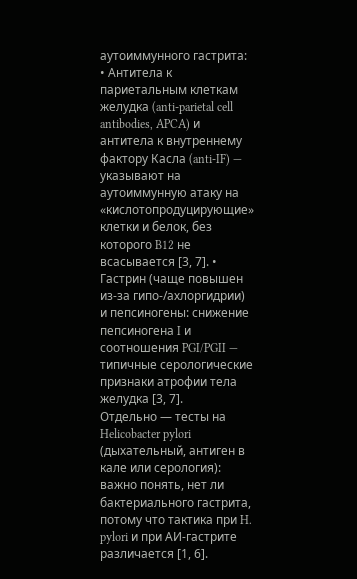аутоиммунного гастрита:
• Антитела к париетальным клеткам желудка (anti-parietal cell antibodies, APCA) и антитела к внутреннему фактору Касла (anti-IF) — указывают на аутоиммунную атаку на «кислотопродуцирующие» клетки и белок, без которого B12 не всасывается [3, 7]. • Гастрин (чаще повышен из-за гипо-/ахлоргидрии) и пепсиногены: снижение пепсиногена I и соотношения PGI/PGII — типичные серологические признаки атрофии тела желудка [3, 7].
Отдельно — тесты на Helicobacter pylori (дыхательный, антиген в кале или серология): важно понять, нет ли бактериального гастрита, потому что тактика при H. pylori и при АИ-гастрите различается [1, 6].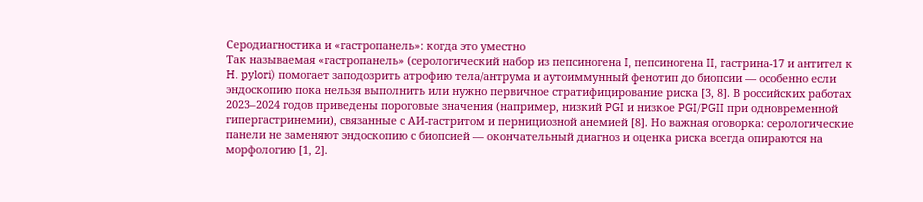Серодиагностика и «гастропанель»: когда это уместно
Так называемая «гастропанель» (серологический набор из пепсиногена I, пепсиногена II, гастрина-17 и антител к H. pylori) помогает заподозрить атрофию тела/антрума и аутоиммунный фенотип до биопсии — особенно если эндоскопию пока нельзя выполнить или нужно первичное стратифицирование риска [3, 8]. В российских работах 2023–2024 годов приведены пороговые значения (например, низкий PGI и низкое PGI/PGII при одновременной гипергастринемии), связанные с АИ-гастритом и пернициозной анемией [8]. Но важная оговорка: серологические панели не заменяют эндоскопию с биопсией — окончательный диагноз и оценка риска всегда опираются на морфологию [1, 2].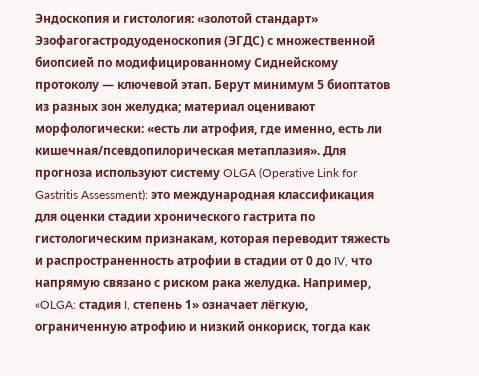Эндоскопия и гистология: «золотой стандарт»
Эзофагогастродуоденоскопия (ЭГДС) с множественной биопсией по модифицированному Сиднейскому протоколу — ключевой этап. Берут минимум 5 биоптатов из разных зон желудка; материал оценивают морфологически: «есть ли атрофия, где именно, есть ли кишечная/псевдопилорическая метаплазия». Для прогноза используют систему OLGA (Operative Link for Gastritis Assessment): это международная классификация для оценки стадии хронического гастрита по гистологическим признакам, которая переводит тяжесть и распространенность атрофии в стадии от 0 до IV, что напрямую связано с риском рака желудка. Например, «OLGA: стадия I, степень 1» означает лёгкую, ограниченную атрофию и низкий онкориск, тогда как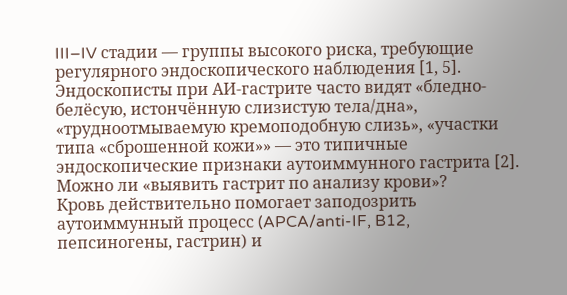III–IV стадии — группы высокого риска, требующие регулярного эндоскопического наблюдения [1, 5]. Эндоскописты при АИ-гастрите часто видят «бледно-белёсую, истончённую слизистую тела/дна», «трудноотмываемую кремоподобную слизь», «участки типа «сброшенной кожи»» — это типичные эндоскопические признаки аутоиммунного гастрита [2].
Можно ли «выявить гастрит по анализу крови»?
Кровь действительно помогает заподозрить аутоиммунный процесс (APCA/anti-IF, B12, пепсиногены, гастрин) и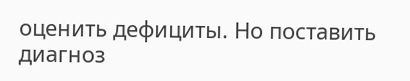оценить дефициты. Но поставить диагноз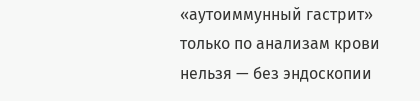«аутоиммунный гастрит» только по анализам крови нельзя — без эндоскопии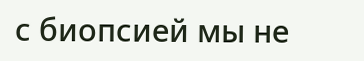с биопсией мы не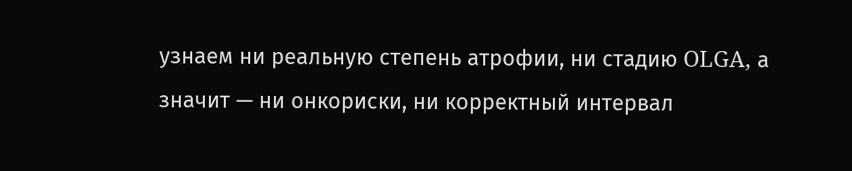узнаем ни реальную степень атрофии, ни стадию OLGA, а значит — ни онкориски, ни корректный интервал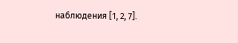наблюдения [1, 2, 7].